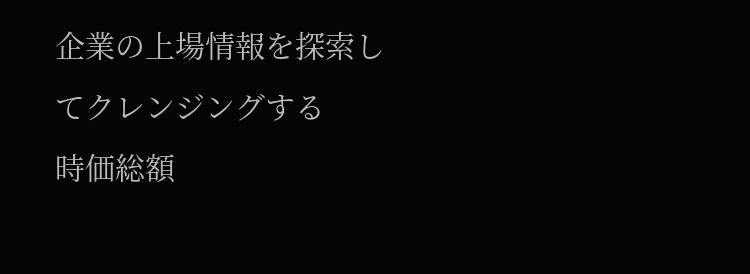企業の上場情報を探索してクレンジングする
時価総額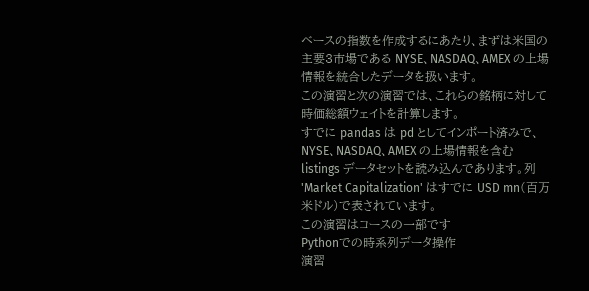ベースの指数を作成するにあたり、まずは米国の主要3市場である NYSE、NASDAQ、AMEX の上場情報を統合したデータを扱います。
この演習と次の演習では、これらの銘柄に対して時価総額ウェイトを計算します。
すでに pandas は pd としてインポート済みで、NYSE、NASDAQ、AMEX の上場情報を含む listings データセットを読み込んであります。列 'Market Capitalization' はすでに USD mn(百万米ドル)で表されています。
この演習はコースの一部です
Pythonでの時系列データ操作
演習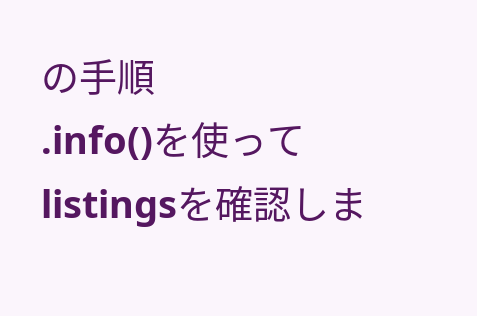の手順
.info()を使ってlistingsを確認しま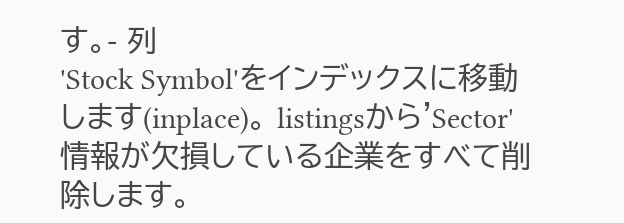す。- 列
'Stock Symbol'をインデックスに移動します(inplace)。 listingsから'Sector'情報が欠損している企業をすべて削除します。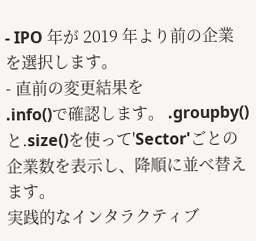- IPO 年が 2019 年より前の企業を選択します。
- 直前の変更結果を
.info()で確認します。 .groupby()と.size()を使って'Sector'ごとの企業数を表示し、降順に並べ替えます。
実践的なインタラクティブ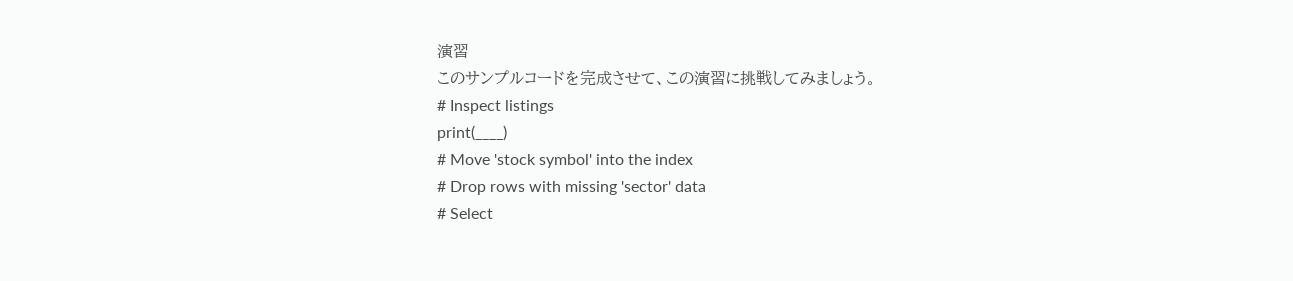演習
このサンプルコードを完成させて、この演習に挑戦してみましょう。
# Inspect listings
print(____)
# Move 'stock symbol' into the index
# Drop rows with missing 'sector' data
# Select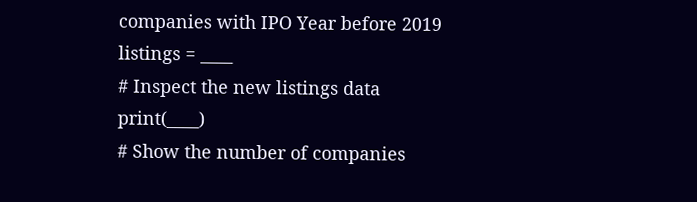companies with IPO Year before 2019
listings = ____
# Inspect the new listings data
print(____)
# Show the number of companies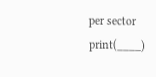per sector
print(____)